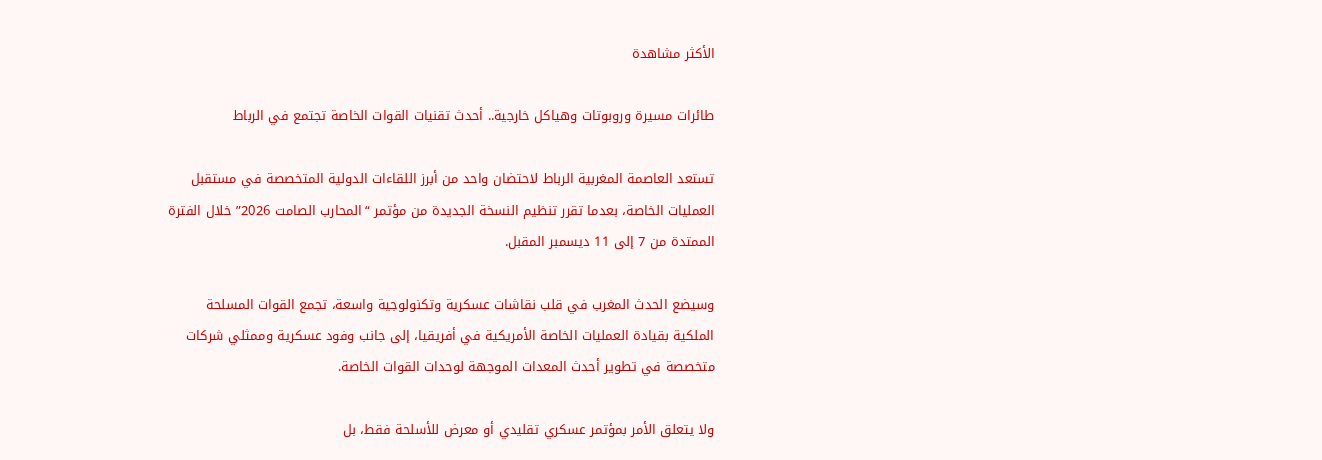الأكثر مشاهدة

طائرات مسيرة وروبوتات وهياكل خارجية.. أحدث تقنيات القوات الخاصة تجتمع في الرباط

تستعد العاصمة المغربية الرباط لاحتضان واحد من أبرز اللقاءات الدولية المتخصصة في مستقبل العمليات الخاصة، بعدما تقرر تنظيم النسخة الجديدة من مؤتمر “المحارب الصامت 2026” خلال الفترة الممتدة من 7 إلى 11 ديسمبر المقبل.

وسيضع الحدث المغرب في قلب نقاشات عسكرية وتكنولوجية واسعة، تجمع القوات المسلحة الملكية بقيادة العمليات الخاصة الأمريكية في أفريقيا، إلى جانب وفود عسكرية وممثلي شركات متخصصة في تطوير أحدث المعدات الموجهة لوحدات القوات الخاصة.

ولا يتعلق الأمر بمؤتمر عسكري تقليدي أو معرض للأسلحة فقط، بل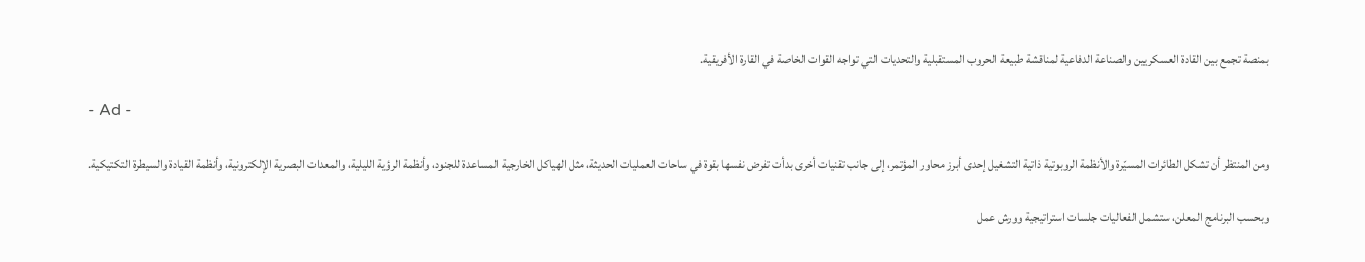بمنصة تجمع بين القادة العسكريين والصناعة الدفاعية لمناقشة طبيعة الحروب المستقبلية والتحديات التي تواجه القوات الخاصة في القارة الأفريقية.

- Ad -

ومن المنتظر أن تشكل الطائرات المسيّرة والأنظمة الروبوتية ذاتية التشغيل إحدى أبرز محاور المؤتمر، إلى جانب تقنيات أخرى بدأت تفرض نفسها بقوة في ساحات العمليات الحديثة، مثل الهياكل الخارجية المساعدة للجنود، وأنظمة الرؤية الليلية، والمعدات البصرية الإلكترونية، وأنظمة القيادة والسيطرة التكتيكية.

وبحسب البرنامج المعلن، ستشمل الفعاليات جلسات استراتيجية وورش عمل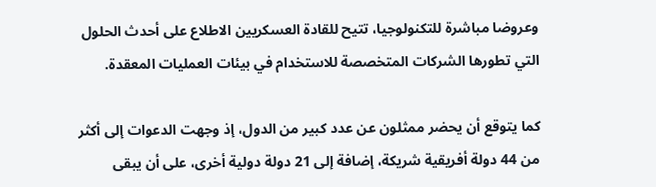وعروضا مباشرة للتكنولوجيا، تتيح للقادة العسكريين الاطلاع على أحدث الحلول التي تطورها الشركات المتخصصة للاستخدام في بيئات العمليات المعقدة.

كما يتوقع أن يحضر ممثلون عن عدد كبير من الدول، إذ وجهت الدعوات إلى أكثر من 44 دولة أفريقية شريكة، إضافة إلى 21 دولة دولية أخرى، على أن يبقى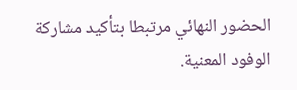الحضور النهائي مرتبطا بتأكيد مشاركة الوفود المعنية.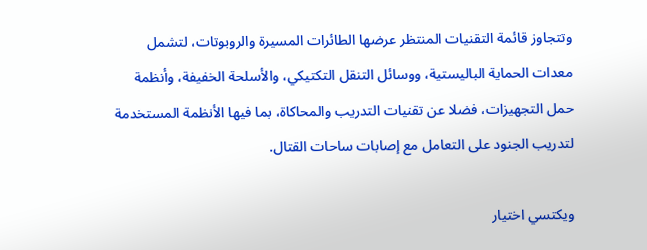وتتجاوز قائمة التقنيات المنتظر عرضها الطائرات المسيرة والروبوتات، لتشمل معدات الحماية الباليستية، ووسائل التنقل التكتيكي، والأسلحة الخفيفة، وأنظمة حمل التجهيزات، فضلا عن تقنيات التدريب والمحاكاة، بما فيها الأنظمة المستخدمة لتدريب الجنود على التعامل مع إصابات ساحات القتال.

ويكتسي اختيار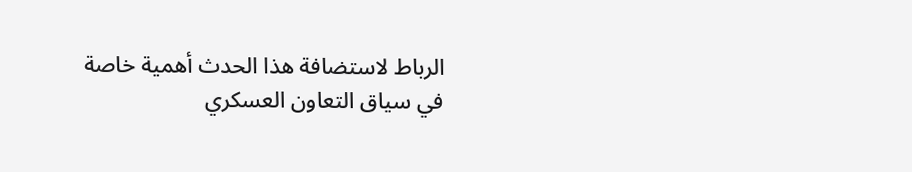الرباط لاستضافة هذا الحدث أهمية خاصة في سياق التعاون العسكري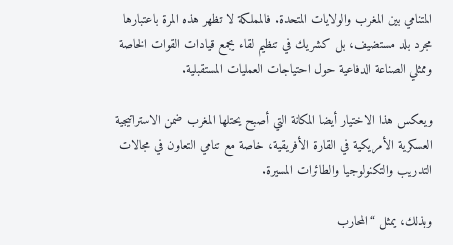المتنامي بين المغرب والولايات المتحدة. فالمملكة لا تظهر هذه المرة باعتبارها مجرد بلد مستضيف، بل كشريك في تنظيم لقاء يجمع قيادات القوات الخاصة وممثلي الصناعة الدفاعية حول احتياجات العمليات المستقبلية.

ويعكس هذا الاختيار أيضا المكانة التي أصبح يحتلها المغرب ضمن الاستراتيجية العسكرية الأمريكية في القارة الأفريقية، خاصة مع تنامي التعاون في مجالات التدريب والتكنولوجيا والطائرات المسيرة.

وبذلك، يمثل “المحارب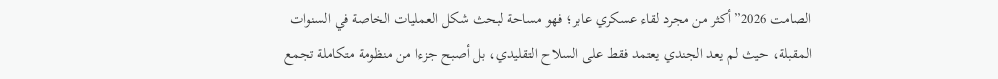الصامت 2026” أكثر من مجرد لقاء عسكري عابر؛ فهو مساحة لبحث شكل العمليات الخاصة في السنوات المقبلة، حيث لم يعد الجندي يعتمد فقط على السلاح التقليدي، بل أصبح جزءا من منظومة متكاملة تجمع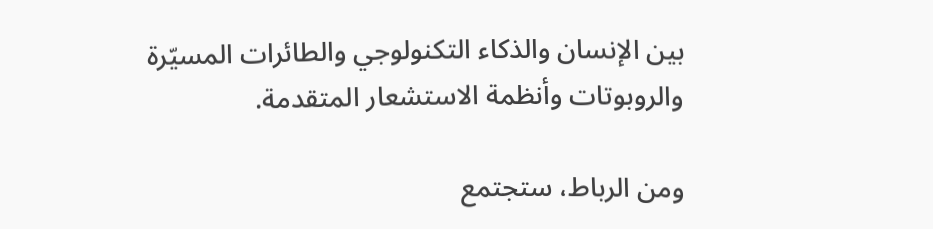بين الإنسان والذكاء التكنولوجي والطائرات المسيّرة والروبوتات وأنظمة الاستشعار المتقدمة.

ومن الرباط، ستجتمع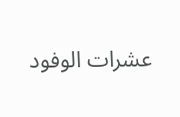عشرات الوفود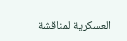العسكرية لمناقشة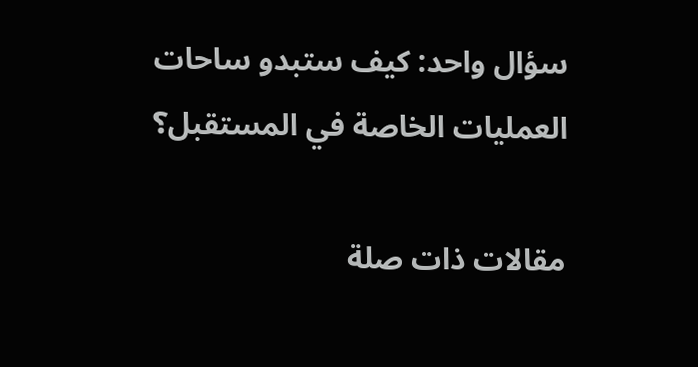سؤال واحد: كيف ستبدو ساحات العمليات الخاصة في المستقبل؟

مقالات ذات صلة